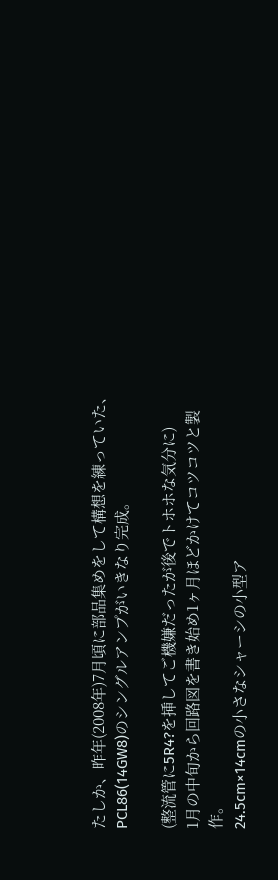たしか、昨年(2008年)7月頃に部品集めをして構想を練っていた、
PCL86(14GW8)のシングルアンプがいきなり完成。

(整流管に5R4?を挿してご機嫌だったが後でトホホな気分に)
1月の中旬から回路図を書き始め1ヶ月ほどかけてコツコツと製作。
24.5cm×14cmの小さなシャーシの小型ア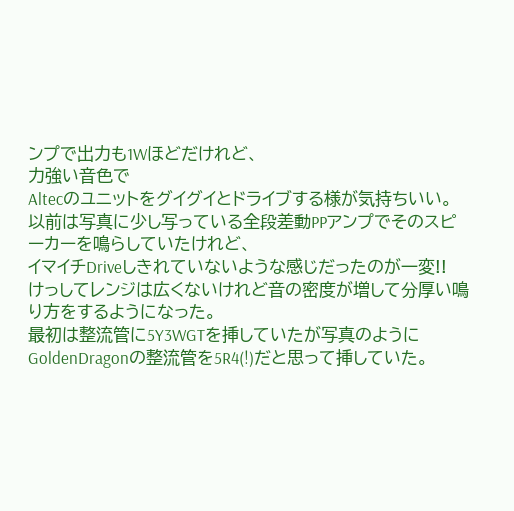ンプで出力も1Wほどだけれど、
力強い音色で
Altecのユニットをグイグイとドライブする様が気持ちいい。
以前は写真に少し写っている全段差動PPアンプでそのスピーカーを鳴らしていたけれど、
イマイチDriveしきれていないような感じだったのが一変!!
けっしてレンジは広くないけれど音の密度が増して分厚い鳴り方をするようになった。
最初は整流管に5Y3WGTを挿していたが写真のようにGoldenDragonの整流管を5R4(!)だと思って挿していた。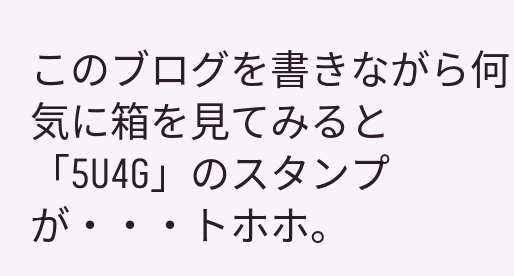このブログを書きながら何気に箱を見てみると「5U4G」のスタンプが・・・トホホ。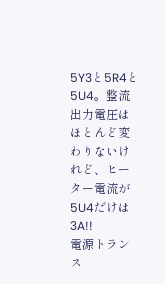5Y3と5R4と5U4。整流出力電圧はほとんど変わりないけれど、ヒーター電流が5U4だけは3A!!
電源トランス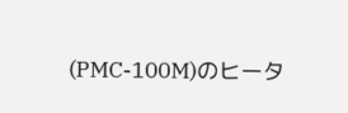(PMC-100M)のヒータ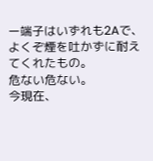ー端子はいずれも2Aで、よくぞ煙を吐かずに耐えてくれたもの。
危ない危ない。
今現在、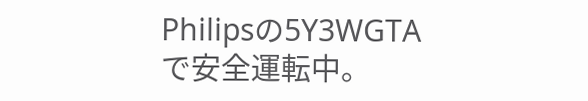Philipsの5Y3WGTAで安全運転中。